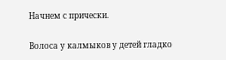Начнем с прически.

Волоса у калмыков у детей гладко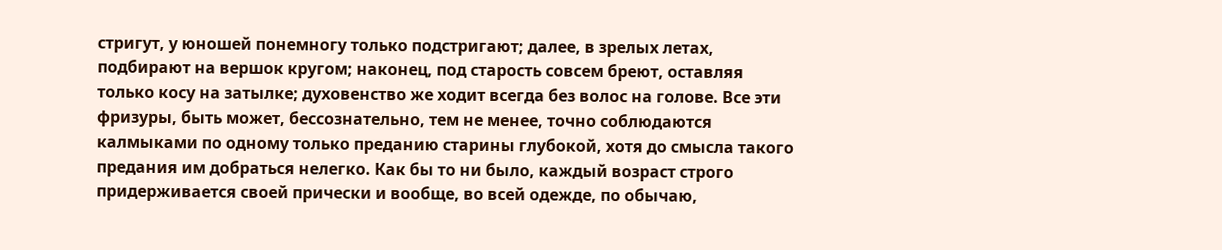стригут, у юношей понемногу только подстригают; далее, в зрелых летах, подбирают на вершок кругом; наконец, под старость совсем бреют, оставляя только косу на затылке; духовенство же ходит всегда без волос на голове. Все эти фризуры, быть может, бессознательно, тем не менее, точно соблюдаются калмыками по одному только преданию старины глубокой, хотя до смысла такого предания им добраться нелегко. Как бы то ни было, каждый возраст строго придерживается своей прически и вообще, во всей одежде, по обычаю,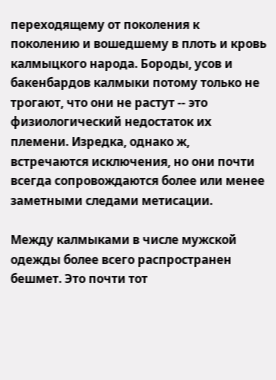переходящему от поколения к поколению и вошедшему в плоть и кровь калмыцкого народа. Бороды, усов и бакенбардов калмыки потому только не трогают, что они не растут -- это физиологический недостаток их племени. Изредка, однако ж, встречаются исключения, но они почти всегда сопровождаются более или менее заметными следами метисации.

Между калмыками в числе мужской одежды более всего распространен бешмет. Это почти тот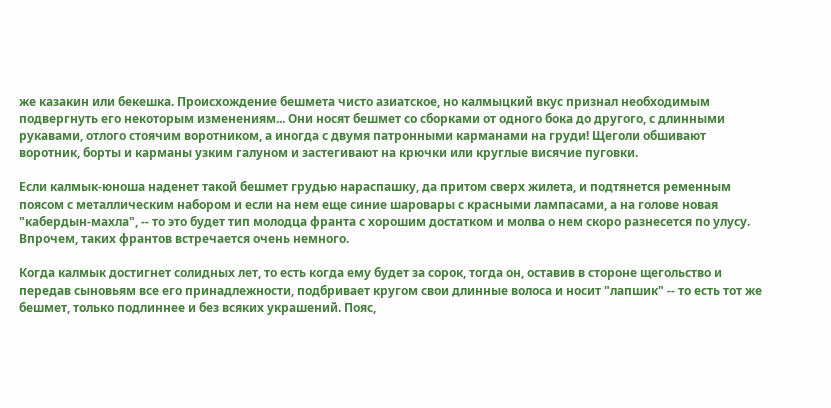же казакин или бекешка. Происхождение бешмета чисто азиатское, но калмыцкий вкус признал необходимым подвергнуть его некоторым изменениям... Они носят бешмет со сборками от одного бока до другого, с длинными рукавами, отлого стоячим воротником, а иногда с двумя патронными карманами на груди! Щеголи обшивают воротник, борты и карманы узким галуном и застегивают на крючки или круглые висячие пуговки.

Если калмык-юноша наденет такой бешмет грудью нараспашку, да притом сверх жилета, и подтянется ременным поясом с металлическим набором и если на нем еще синие шаровары с красными лампасами, а на голове новая "кабердын-махла", -- то это будет тип молодца франта с хорошим достатком и молва о нем скоро разнесется по улусу. Впрочем, таких франтов встречается очень немного.

Когда калмык достигнет солидных лет, то есть когда ему будет за сорок, тогда он, оставив в стороне щегольство и передав сыновьям все его принадлежности, подбривает кругом свои длинные волоса и носит "лапшик" -- то есть тот же бешмет, только подлиннее и без всяких украшений. Пояс,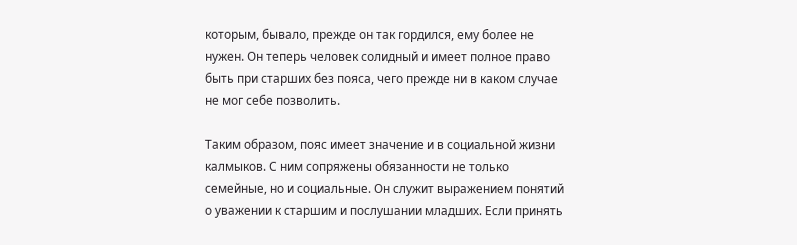которым, бывало, прежде он так гордился, ему более не нужен. Он теперь человек солидный и имеет полное право быть при старших без пояса, чего прежде ни в каком случае не мог себе позволить.

Таким образом, пояс имеет значение и в социальной жизни калмыков. С ним сопряжены обязанности не только семейные, но и социальные. Он служит выражением понятий о уважении к старшим и послушании младших. Если принять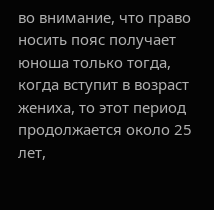во внимание, что право носить пояс получает юноша только тогда, когда вступит в возраст жениха, то этот период продолжается около 25 лет,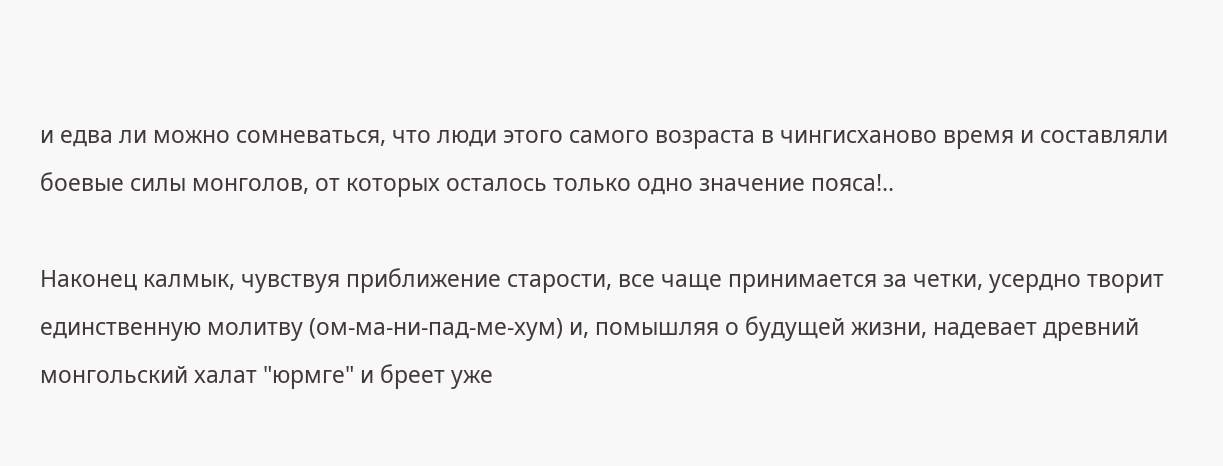и едва ли можно сомневаться, что люди этого самого возраста в чингисханово время и составляли боевые силы монголов, от которых осталось только одно значение пояса!..

Наконец калмык, чувствуя приближение старости, все чаще принимается за четки, усердно творит единственную молитву (ом-ма-ни-пад-ме-хум) и, помышляя о будущей жизни, надевает древний монгольский халат "юрмге" и бреет уже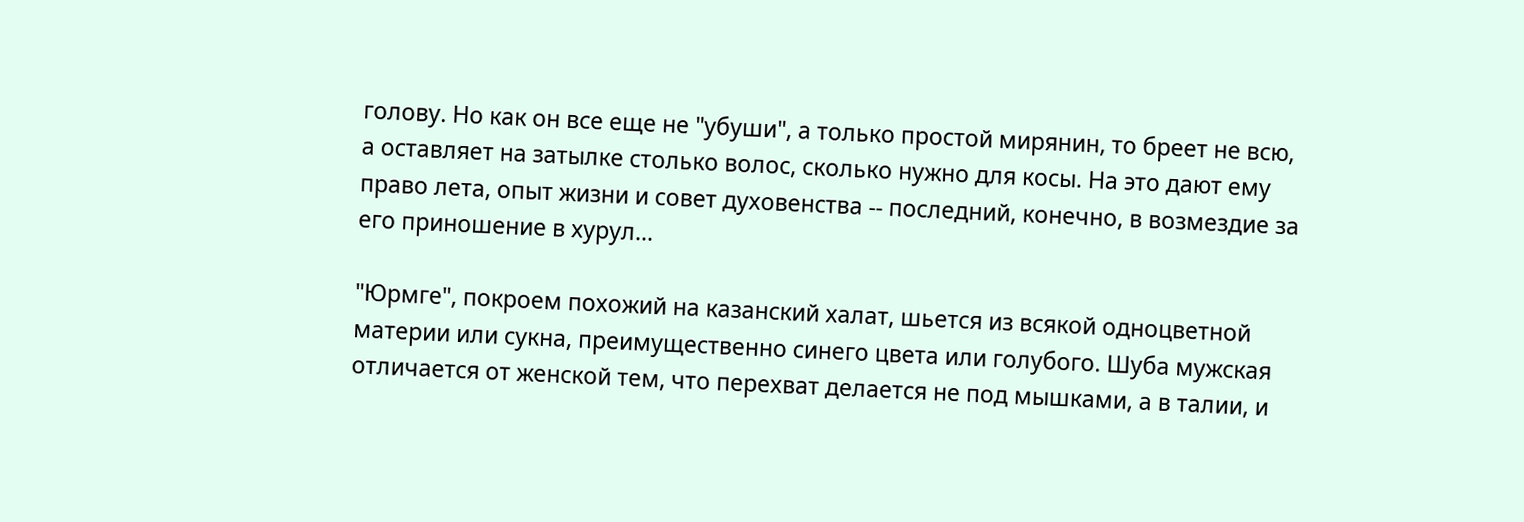голову. Но как он все еще не "убуши", а только простой мирянин, то бреет не всю, а оставляет на затылке столько волос, сколько нужно для косы. На это дают ему право лета, опыт жизни и совет духовенства -- последний, конечно, в возмездие за его приношение в хурул...

"Юрмге", покроем похожий на казанский халат, шьется из всякой одноцветной материи или сукна, преимущественно синего цвета или голубого. Шуба мужская отличается от женской тем, что перехват делается не под мышками, а в талии, и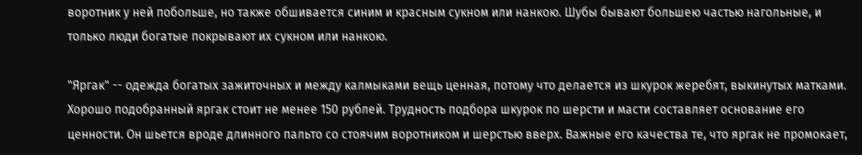воротник у ней побольше, но также обшивается синим и красным сукном или нанкою. Шубы бывают большею частью нагольные, и только люди богатые покрывают их сукном или нанкою.

"Яргак" -- одежда богатых зажиточных и между калмыками вещь ценная, потому что делается из шкурок жеребят, выкинутых матками. Хорошо подобранный яргак стоит не менее 150 рублей. Трудность подбора шкурок по шерсти и масти составляет основание его ценности. Он шьется вроде длинного пальто со стоячим воротником и шерстью вверх. Важные его качества те, что яргак не промокает,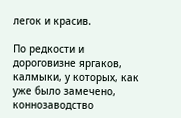легок и красив.

По редкости и дороговизне яргаков, калмыки, у которых, как уже было замечено, коннозаводство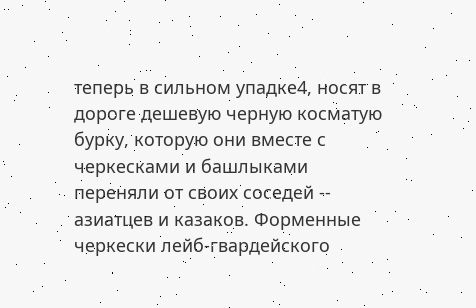теперь в сильном упадке4, носят в дороге дешевую черную косматую бурку, которую они вместе с черкесками и башлыками переняли от своих соседей -- азиатцев и казаков. Форменные черкески лейб-гвардейского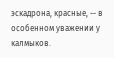эскадрона, красные, -- в особенном уважении у калмыков.